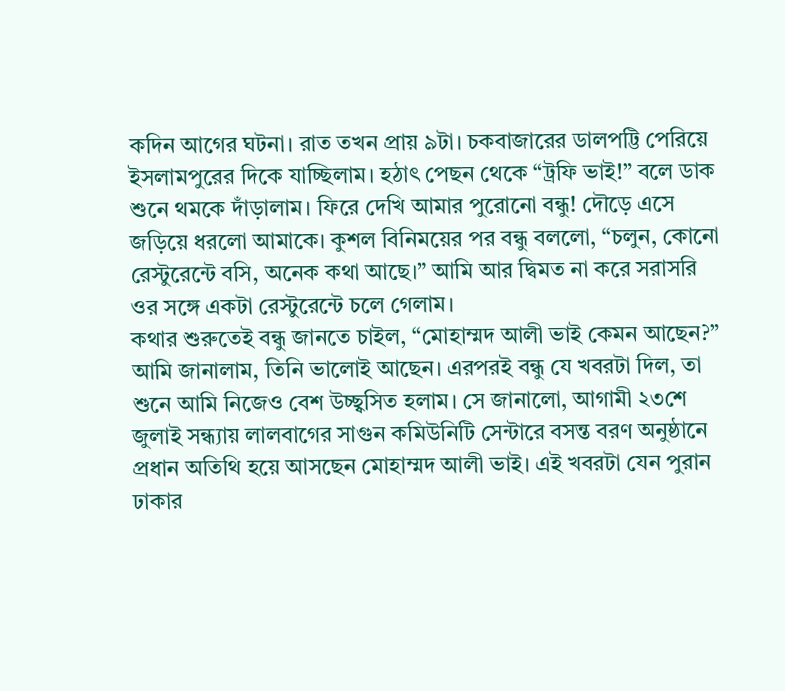কদিন আগের ঘটনা। রাত তখন প্রায় ৯টা। চকবাজারের ডালপট্টি পেরিয়ে ইসলামপুরের দিকে যাচ্ছিলাম। হঠাৎ পেছন থেকে “ট্রফি ভাই!” বলে ডাক শুনে থমকে দাঁড়ালাম। ফিরে দেখি আমার পুরোনো বন্ধু! দৌড়ে এসে জড়িয়ে ধরলো আমাকে। কুশল বিনিময়ের পর বন্ধু বললো, “চলুন, কোনো রেস্টুরেন্টে বসি, অনেক কথা আছে।” আমি আর দ্বিমত না করে সরাসরি ওর সঙ্গে একটা রেস্টুরেন্টে চলে গেলাম।
কথার শুরুতেই বন্ধু জানতে চাইল, “মোহাম্মদ আলী ভাই কেমন আছেন?” আমি জানালাম, তিনি ভালোই আছেন। এরপরই বন্ধু যে খবরটা দিল, তা শুনে আমি নিজেও বেশ উচ্ছ্বসিত হলাম। সে জানালো, আগামী ২৩শে জুলাই সন্ধ্যায় লালবাগের সাগুন কমিউনিটি সেন্টারে বসন্ত বরণ অনুষ্ঠানে প্রধান অতিথি হয়ে আসছেন মোহাম্মদ আলী ভাই। এই খবরটা যেন পুরান ঢাকার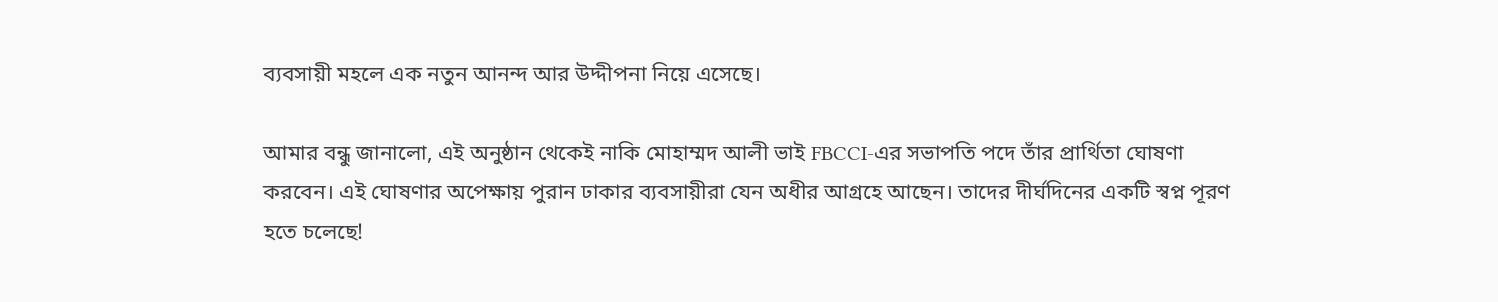ব্যবসায়ী মহলে এক নতুন আনন্দ আর উদ্দীপনা নিয়ে এসেছে।

আমার বন্ধু জানালো, এই অনুষ্ঠান থেকেই নাকি মোহাম্মদ আলী ভাই FBCCI-এর সভাপতি পদে তাঁর প্রার্থিতা ঘোষণা করবেন। এই ঘোষণার অপেক্ষায় পুরান ঢাকার ব্যবসায়ীরা যেন অধীর আগ্রহে আছেন। তাদের দীর্ঘদিনের একটি স্বপ্ন পূরণ হতে চলেছে!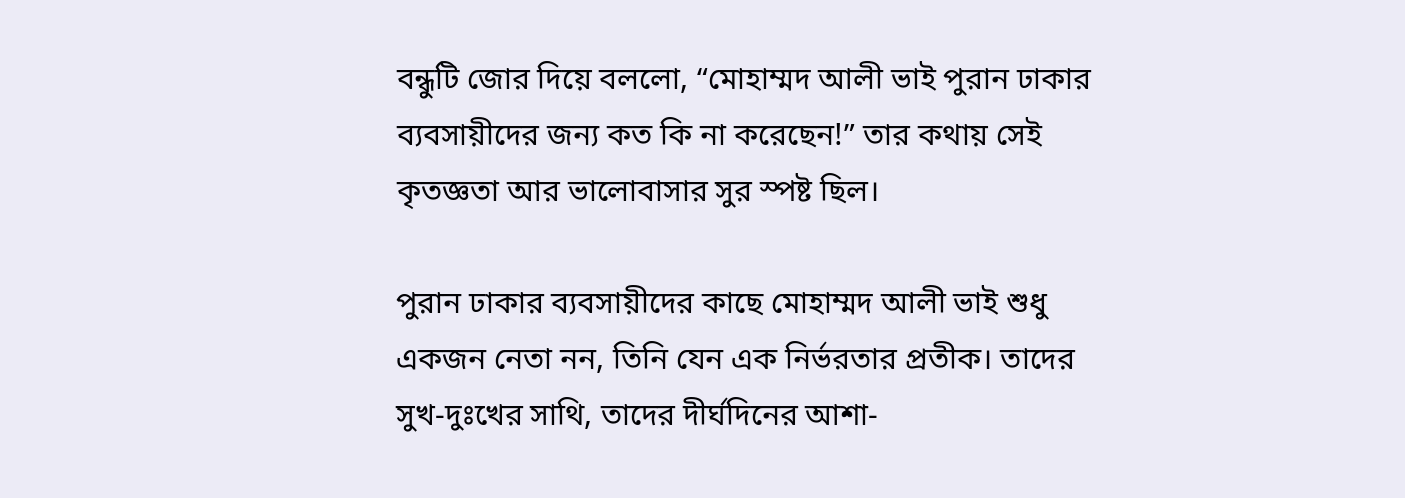বন্ধুটি জোর দিয়ে বললো, “মোহাম্মদ আলী ভাই পুরান ঢাকার ব্যবসায়ীদের জন্য কত কি না করেছেন!” তার কথায় সেই কৃতজ্ঞতা আর ভালোবাসার সুর স্পষ্ট ছিল।

পুরান ঢাকার ব্যবসায়ীদের কাছে মোহাম্মদ আলী ভাই শুধু একজন নেতা নন, তিনি যেন এক নির্ভরতার প্রতীক। তাদের সুখ-দুঃখের সাথি, তাদের দীর্ঘদিনের আশা-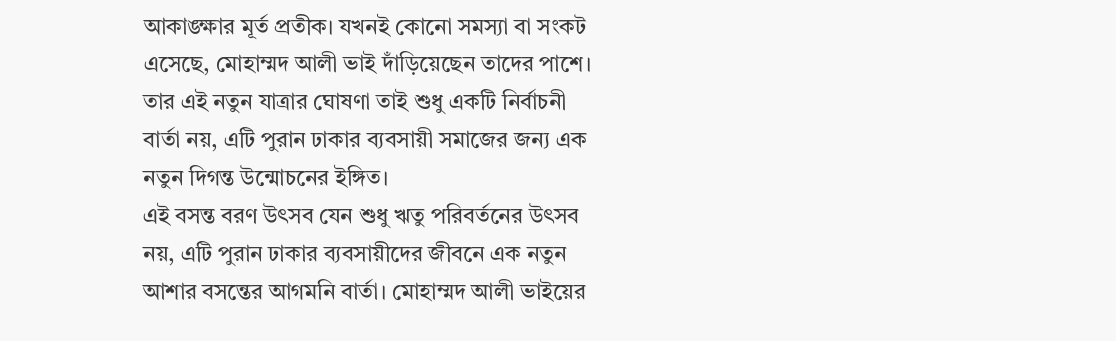আকাঙ্ক্ষার মূর্ত প্রতীক। যখনই কোনো সমস্যা বা সংকট এসেছে, মোহাম্মদ আলী ভাই দাঁড়িয়েছেন তাদের পাশে। তার এই নতুন যাত্রার ঘোষণা তাই শুধু একটি নির্বাচনী বার্তা নয়, এটি পুরান ঢাকার ব্যবসায়ী সমাজের জন্য এক নতুন দিগন্ত উন্মোচনের ইঙ্গিত।
এই বসন্ত বরণ উৎসব যেন শুধু ঋতু পরিবর্তনের উৎসব নয়, এটি পুরান ঢাকার ব্যবসায়ীদের জীবনে এক নতুন আশার বসন্তের আগমনি বার্তা। মোহাম্মদ আলী ভাইয়ের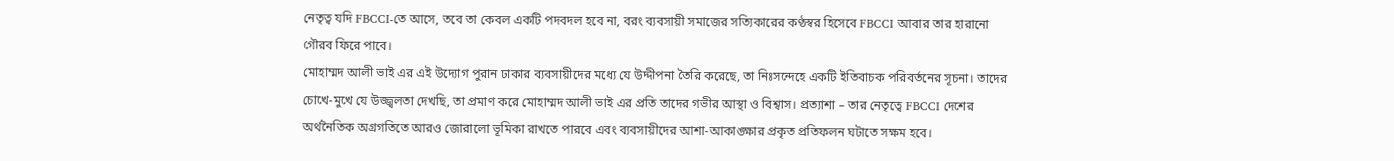নেতৃত্ব যদি FBCCI-তে আসে, তবে তা কেবল একটি পদবদল হবে না, বরং ব্যবসায়ী সমাজের সত্যিকারের কণ্ঠস্বর হিসেবে FBCCI আবার তার হারানো গৌরব ফিরে পাবে।
মোহাম্মদ আলী ভাই এর এই উদ্যোগ পুরান ঢাকার ব্যবসায়ীদের মধ্যে যে উদ্দীপনা তৈরি করেছে, তা নিঃসন্দেহে একটি ইতিবাচক পরিবর্তনের সূচনা। তাদের চোখে-মুখে যে উজ্জ্বলতা দেখছি, তা প্রমাণ করে মোহাম্মদ আলী ভাই এর প্রতি তাদের গভীর আস্থা ও বিশ্বাস। প্রত্যাশা – তার নেতৃত্বে FBCCI দেশের অর্থনৈতিক অগ্রগতিতে আরও জোরালো ভূমিকা রাখতে পারবে এবং ব্যবসায়ীদের আশা-আকাঙ্ক্ষার প্রকৃত প্রতিফলন ঘটাতে সক্ষম হবে।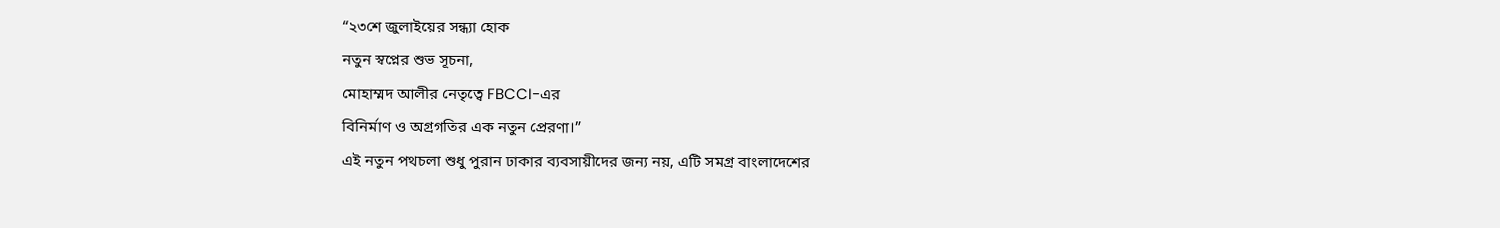“২৩শে জুলাইয়ের সন্ধ্যা হোক
নতুন স্বপ্নের শুভ সূচনা,
মোহাম্মদ আলীর নেতৃত্বে FBCCI-এর
বিনির্মাণ ও অগ্রগতির এক নতুন প্রেরণা।”
এই নতুন পথচলা শুধু পুরান ঢাকার ব্যবসায়ীদের জন্য নয়, এটি সমগ্র বাংলাদেশের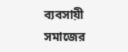ব্যবসায়ী সমাজের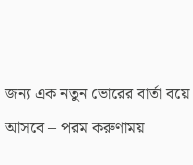জন্য এক নতুন ভোরের বার্তা বয়ে আসবে – পরম করুণাময়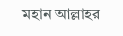মহান আল্লাহর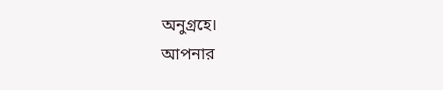অনুগ্রহে।
আপনার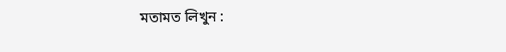মতামত লিখুন :